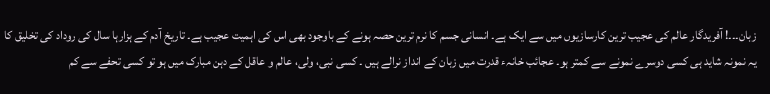زبان۔۔۔! آفریدگار عالم کی عجیب ترین کارسازیوں میں سے ایک ہے۔ انسانی جسم کا نرم ترین حصہ ہونے کے باوجود بھی اس کی اہمیت عجیب ہے۔ تاریخ آدم کے ہزارہا سال کی روداد کی تخلیق کا یہ نمونہ شاید ہی کسی دوسرے نمونے سے کمتر ہو۔ عجائب خانہء قدرت میں زبان کے انداز نرالے ہیں ۔ کسی نبی، ولی، عالم و عاقل کے دہن مبارک میں ہو تو کسی تحفے سے کم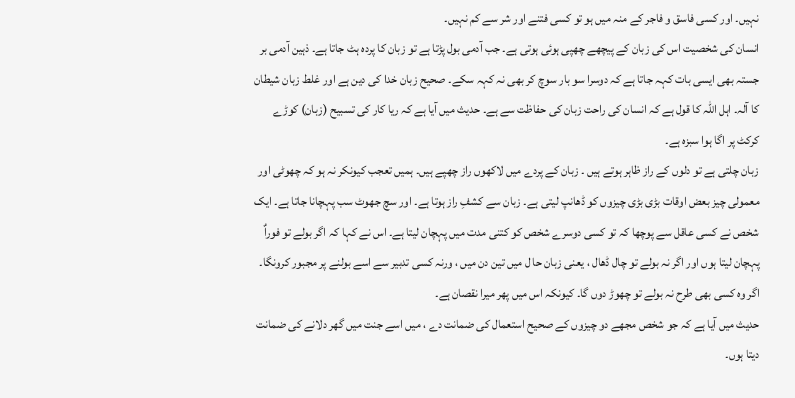نہیں۔ اور کسی فاسق و فاجر کے منہ میں ہو تو کسی فتنے اور شر سے کم نہیں۔
انسان کی شخصیت اس کی زبان کے پیچھے چھپی ہوئی ہوتی ہے۔ جب آدمی بول پڑتا ہے تو زبان کا پردہ ہٹ جاتا ہے۔ ذہین آدمی بر جستہ بھی ایسی بات کہہ جاتا ہے کہ دوسرا سو بار سوچ کر بھی نہ کہہ سکے۔ صحیح زبان خدا کی دین ہے اور غلط زبان شیطان کا آلہ۔ اہل اللہ کا قول ہے کہ انسان کی راحت زبان کی حفاظت سے ہے۔ حدیث میں آیا ہے کہ ریا کار کی تسبیح (زبان) کوڑے کرکٹ پر اگا ہوا سبزہ ہے۔
زبان چلتی ہے تو دلوں کے راز ظاہر ہوتے ہیں ۔ زبان کے پردے میں لاکھوں راز چھپے ہیں۔ ہمیں تعجب کیونکر نہ ہو کہ چھوٹی اور معمولی چیز بعض اوقات بڑی بڑی چیزوں کو ڈھانپ لیتی ہے۔ زبان سے کشفِ راز ہوتا ہے۔ اور سچ جھوٹ سب پہچانا جاتا ہے۔ ایک شخص نے کسی عاقل سے پوچھا کہ تو کسی دوسرے شخص کو کتنی مدت میں پہچان لیتا ہے۔ اس نے کہا کہ اگر بولے تو فوراٌ پہچان لیتا ہوں اور اگر نہ بولے تو چال ڈھال ، یعنی زبان حا ل میں تین دن میں ، ورنہ کسی تدبیر سے اسے بولنے پر مجبور کرونگا۔ اگر وہ کسی بھی طرح نہ بولے تو چھوڑ دوں گا۔ کیونکہ اس میں پھر میرا نقصان ہے۔
حدیث میں آیا ہے کہ جو شخص مجھے دو چیزوں کے صحیح استعمال کی ضمانت دے ، میں اسے جنت میں گھر دلانے کی ضمانت دیتا ہوں۔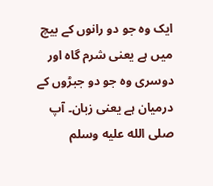ایک وہ جو دو رانوں کے بیچ میں ہے یعنی شرم گاہ اور دوسری وہ جو دو جبڑوں کے درمیان ہے یعنی زبان۔ آپ صلى الله عليه وسلم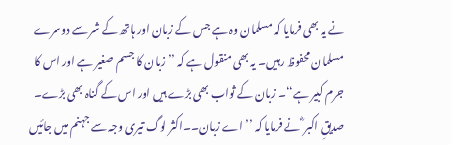نے یہ بھی فرمایا کہ مسلمان وہ ہے جس کے زبان اور ہاتھ کے شر سے دوسرے مسلمان محفوظ رہیں۔ یہ بھی منقول ہے کہ ’’ زبان کا جسم صغیر ہے اور اس کا جرم کبیر ہے‘‘۔ زبان کے ثواب بھی بڑے ہیں اور اس کے گناہ بھی بڑے۔ صدیقِ اکبر ؓ نے فرمایا کہ ’’ اے زبان۔۔اکثر لوگ تیری وجہ سے جہنم میں جائیں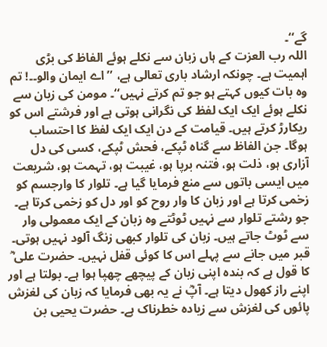گے‘‘۔
اللہ رب العزت کے ہاں زبان سے نکلے ہوئے الفاظ کی بڑی اہمیت ہے۔ چونکہ ارشاد باری تعالی ہے، ’’ اے ایمان والو۔۔! تم وہ بات کیوں کہتے ہو جو تم کرتے نہیں‘‘۔ مومن کی زبان سے نکلے ہوئے ایک ایک لفظ کی نگرانی ہوتی ہے اور فرشتے اس کو ریکارڑ کرتے ہیں۔ قیامت کے دن ایک ایک لفظ کا احتساب ہوگا۔ جن الفاظ سے گناہ ٹپکے، فحش ٹپکے، کسی کی دل آزاری ہو، ذلت ہو، فتنہ برپا ہو، غیبت ہو، تہمت ہو، شریعت میں ایسی باتوں سے منع فرمایا گیا ہے۔ تلوار کا وارجسم کو زخمی کرتا ہے اور زبان کا وار روح کو اور دل کو زخمی کرتا ہے۔ جو رشتے تلوار سے نہیں ٹوٹتے وہ زبان کے ایک معمولی وار سے ٹوٹ جاتے ہیں۔ زبان کی تلوار کبھی زنگ آلود نہیں ہوتی۔ قبر میں جانے سے پہلے اس کا کوئی قفل نہیں۔ حضرت علی ؓ کا قول ہے کہ بندہ اپنی زبان کے پیچھے چھپا ہوا ہے۔ بولتا ہے اور اپنے راز کھول دیتا ہے۔ آپؓ نے یہ بھی فرمایا کہ زبان کی لغزش پائوں کی لغزش سے زیادہ خطرناک ہے۔ حضرت یحیی بن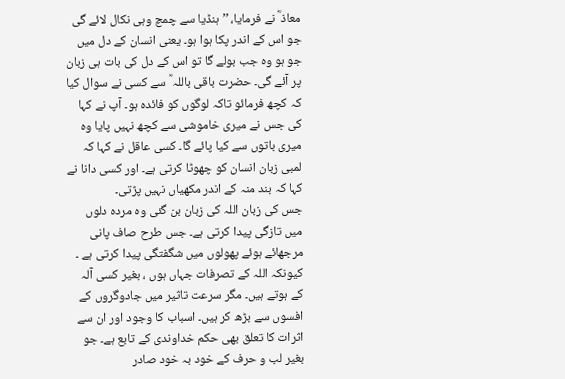معاذ ؓ نے فرمایا، ’’ ہنڈیا سے چمچ وہی نکال لائے گی جو اس کے اندر پکا ہوا ہو۔ یعنی انسان کے دل میں جو ہو وہ جب بولے گا تو اس کے دل کی بات ہی زبان پر آئے گی۔ حضرت باقی باللہ ؒ سے کسی نے سوال کیا کہ کچھ فرمائو تاکہ لوگوں کو فائدہ ہو۔ آپ نے کہا کی جس نے میری خاموشی سے کچھ نہیں پایا وہ میری باتوں سے کیا پائے گا۔ کسی عاقل نے کہا کہ لمبی زبان انسان کو چھوٹا کرتی ہے۔ اور کسی دانا نے کہا کہ بند منہ کے اندر مکھیاں نہیں پڑتی۔
جس کی زبان اللہ کی زبان بن گئی وہ مردہ دلوں میں تازگی پیدا کرتی ہے۔ جس طرح صاف پانی مرجھائے ہوئے پھولوں میں شگفتگی پیدا کرتی ہے ۔ کیونکہ اللہ کے تصرفات جہاں ہوں ، بغیر کسی آلہ کے ہوتے ہیں۔ مگر سرعت تاثیر میں جادوگروں کے افسوں سے بڑھ کر ہیں۔ اسباب کا وجود اور ان سے اثرات کا تعلق بھی حکم خداوندی کے تابع ہے۔ جو بغیر لب و حرف کے خود بہ خود صادر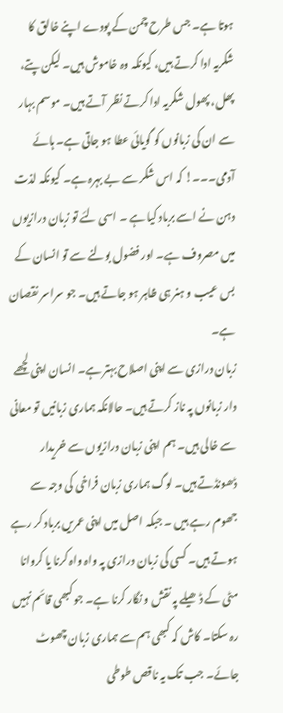ہوتا ہے۔ جس طرح چمن کے پودے اپنے خالق کا شکریہ ادا کرتے ہیں، کیونکہ وہ خاموش ہیں۔ لیکن پتے، پھل، پھول شکریہ ادا کرتے نظر آتے ہیں۔ موسم بہار سے ان کی زبانوں کو گویائی عطا ہو جاتی ہے۔ ہائے آدمی۔۔۔! کہ اس شکر سے بے بہرہ ہے۔ کیونکہ لذت دہن نے اسے برباد کیا ہے ۔ اسی لئے تو زبان درازیوں میں مصروف ہے۔ اور فضول بولنے سے تو انسان کے بس عیب و ہنر ہی ظاہر ہو جاتے ہیں۔ جو سراسر نقصان ہے۔
زبان درازی سے اپنی اصلاح بہتر ہے۔ انسان اپنی لچھے دار زبانوں پہ ناز کرتے ہیں۔ حالانکہ ہماری زبانیں تو معانی سے خالی ہیں۔ ہم اپنی زبان درازیوں سے خریدار ڈھونڈتے ہیں۔ لوگ ہماری زبان فراخی کی وجہ سے جھوم رہے ہیں ۔ جبکہ اصل میں اپنی عمریں برباد کر رہے ہوتے ہیں۔ کسی کی زبان درازی پہ واہ واہ کرنا یا کروانا مٹی کے ڈھیلے پہ نقش و نگار کرنا ہے۔ جو کبھی قائم نہیں رہ سکتا۔ کاش کہ کبھی ہم سے ہماری زبان چھوٹ جائے۔ جب تک یہ ناقص طوطی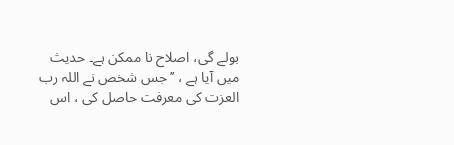بولے گی، اصلاح نا ممکن ہے۔ حدیث میں آیا ہے ، ’’ جس شخص نے اللہ رب العزت کی معرفت حاصل کی ، اس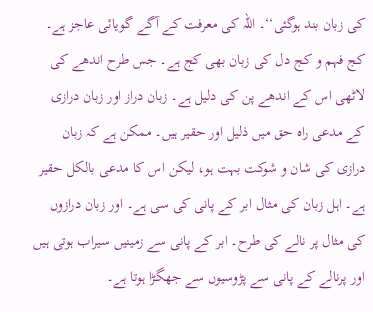کی زبان بند ہوگئی‘‘۔ اللہ کی معرفت کے آگے گویائی عاجز ہے۔
کج فہم و کج دل کی زبان بھی کج ہے۔ جس طرح اندھے کی لاٹھی اس کے اندھے پن کی دلیل ہے۔ زبان دراز اور زبان درازی کے مدعی راہ حق میں ذلیل اور حقیر ہیں۔ ممکن ہے کہ زبان درازی کی شان و شوکت بہت ہو، لیکن اس کا مدعی بالکل حقیر ہے۔ اہل زبان کی مثال ابر کے پانی کی سی ہے۔ اور زبان درازوں کی مثال پر نالے کی طرح۔ ابر کے پانی سے زمینیں سیراب ہوتی ہیں اور پرنالے کے پانی سے پڑوسیوں سے جھگڑا ہوتا ہے۔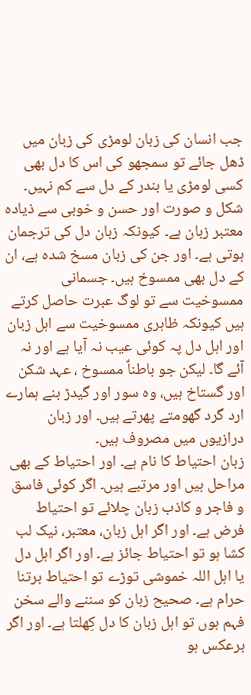جب انسان کی زبان لومڑی کی زبان میں ڈھل جائے تو سمجھو کی اس کا دل بھی کسی لومڑی یا بندر کے دل سے کم نہیں۔ شکل و صورت اور حسن و خوبی سے ذیادہ معتبر زبان ہے۔ کیونکہ زبان دل کی ترجمان ہوتی ہے۔ اور جن کی زبان مسخ شدہ ہے، ان کے دل بھی ممسوخ ہیں۔ جسمانی ممسوخیت سے تو لوگ عبرت حاصل کرتے ہیں کیونکہ ظاہری ممسوخیت سے اہل زبان اور اہل دل پہ کوئی عیب نہ آیا ہے اور نہ آئے گا۔ لیکن جو باطناٌ ممسوخ ، عہد شکن اور گستاخ ہیں، وہ سور اور گیدڑ بنے ہمارے ارد گرد گھومتے پھرتے ہیں۔ اور زبان درازیوں میں مصروف ہیں۔
زبان احتیاط کا نام ہے۔ اور احتیاط کے بھی مراحل ہیں اور مرتبے ہیں۔ اگر کوئی فاسق و فاجر و کاذب زبان چلائے تو احتیاط فرض ہے۔ اور اگر اہل زبان، معتبر، نیک لب کشا ہو تو احتیاط جائز ہے۔ اور اگر اہل دل یا اہل اللہ خموشی توڑے تو احتیاط برتنا حرام ہے۔ صحیح زبان کو سننے والے سخن فہم ہوں تو اہل زبان کا دل کِھلتا ہے۔ اور اگر برعکس ہو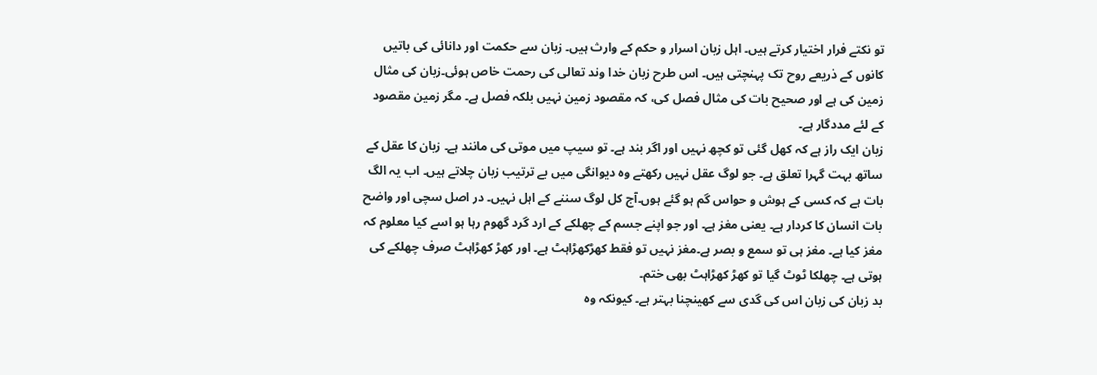تو نکتے فرار اختیار کرتے ہیں۔ اہل زبان اسرار و حکم کے وارث ہیں۔ زبان سے حکمت اور دانائی کی باتیں کانوں کے ذریعے روح تک پہنچتی ہیں۔ اس طرح زبان خدا وند تعالی کی رحمت خاص ہوئی۔زبان کی مثال زمین کی ہے اور صحیح بات کی مثال فصل کی، کہ مقصود زمین نہیں بلکہ فصل ہے۔ مگر زمین مقصود کے لئے مددگار ہے۔
زبان ایک راز ہے کہ کھل گئی تو کچھ نہیں اور اگر بند ہے۔ تو سیپ میں موتی کی مانند ہے۔ زبان کا عقل کے ساتھ بہت گہرا تعلق ہے۔ جو لوگ عقل نہیں رکھتے وہ دیوانگی میں بے ترتیب زبان چلاتے ہیں۔ اب یہ الگ بات ہے کہ کسی کے ہوش و حواس گم ہو گئے ہوں۔آج کل لوگ سننے کے اہل نہیں۔ در اصل سچی اور واضح بات انسان کا کردار ہے۔ یعنی مغز ہے۔ اور جو اپنے جسم کے چھلکے کے ارد گرد گھوم رہا ہو اسے کیا معلوم کہ مغز کیا ہے۔ مغز ہی تو سمع و بصر ہے۔مغز نہیں تو فقط کھڑکھڑاہٹ ہے۔ اور کھڑ کھڑاہٹ صرف چھلکے کی ہوتی ہے۔ چھلکا ٹوٹ گیا تو کھڑ کھڑاہٹ بھی ختم۔
بد زبان کی زبان اس کی گدی سے کھینچنا بہتر ہے۔ کیونکہ وہ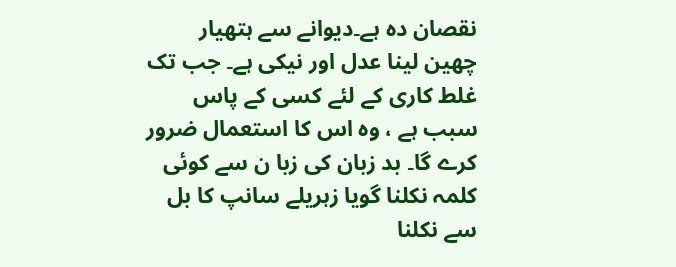نقصان دہ ہے۔دیوانے سے ہتھیار چھین لینا عدل اور نیکی ہے۔ جب تک غلط کاری کے لئے کسی کے پاس سبب ہے ، وہ اس کا استعمال ضرور کرے گا۔ بد زبان کی زبا ن سے کوئی کلمہ نکلنا گویا زہریلے سانپ کا بل سے نکلنا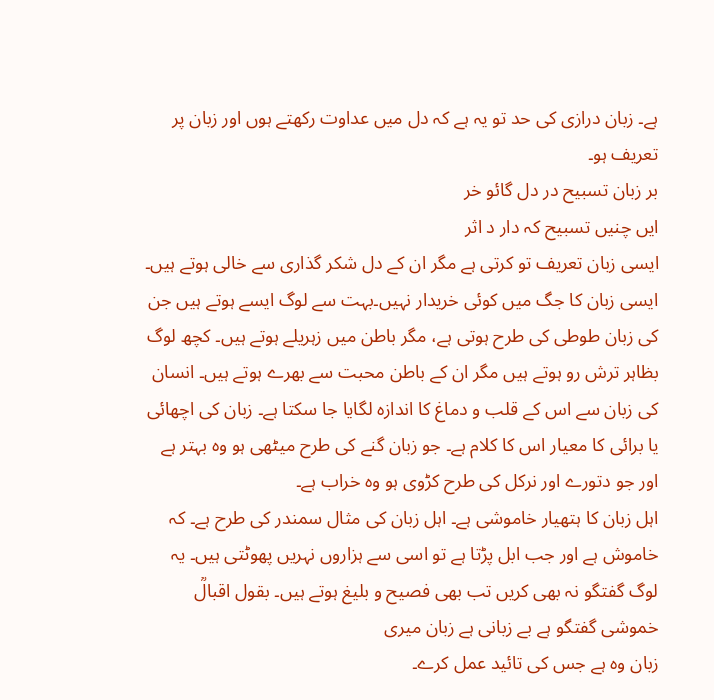ہے۔ زبان درازی کی حد تو یہ ہے کہ دل میں عداوت رکھتے ہوں اور زبان پر تعریف ہو۔
بر زبان تسبیح در دل گائو خر
ایں چنیں تسبیح کہ دار د اثر
ایسی زبان تعریف تو کرتی ہے مگر ان کے دل شکر گذاری سے خالی ہوتے ہیں۔ ایسی زبان کا جگ میں کوئی خریدار نہیں۔بہت سے لوگ ایسے ہوتے ہیں جن کی زبان طوطی کی طرح ہوتی ہے، مگر باطن میں زہریلے ہوتے ہیں۔ کچھ لوگ بظاہر ترش رو ہوتے ہیں مگر ان کے باطن محبت سے بھرے ہوتے ہیں۔ انسان کی زبان سے اس کے قلب و دماغ کا اندازہ لگایا جا سکتا ہے۔ زبان کی اچھائی یا برائی کا معیار اس کا کلام ہے۔ جو زبان گنے کی طرح میٹھی ہو وہ بہتر ہے اور جو دتورے اور نرکل کی طرح کڑوی ہو وہ خراب ہے۔
اہل زبان کا ہتھیار خاموشی ہے۔ اہل زبان کی مثال سمندر کی طرح ہے۔ کہ خاموش ہے اور جب ابل پڑتا ہے تو اسی سے ہزاروں نہریں پھوٹتی ہیں۔ یہ لوگ گفتگو نہ بھی کریں تب بھی فصیح و بلیغ ہوتے ہیں۔ بقول اقبالؒ
خموشی گفتگو ہے بے زبانی ہے زبان میری
زبان وہ ہے جس کی تائید عمل کرے۔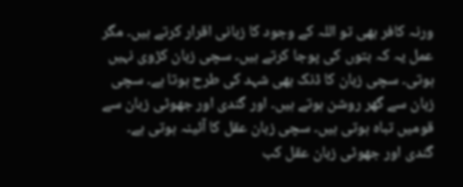ورنہ کافر بھی تو اللہ کے وجود کا زبانی اقرار کرتے ہیں۔ مگر عمل یہ کہ بتوں کی پوجا کرتے ہیں۔ سچی زبان کڑوی نہیں ہوتی۔ سچی زبان کا ڈنک بھی شہد کی طرح ہوتا ہے۔ سچی زبان سے گھر روشن ہوتے ہیں۔ اور گندی اور جھوٹی زبان سے قومیں تباہ ہوتی ہیں۔ سچی زبان عقل کا آئینہ ہوتی ہے۔ گندی اور جھوٹی زبان عقل کب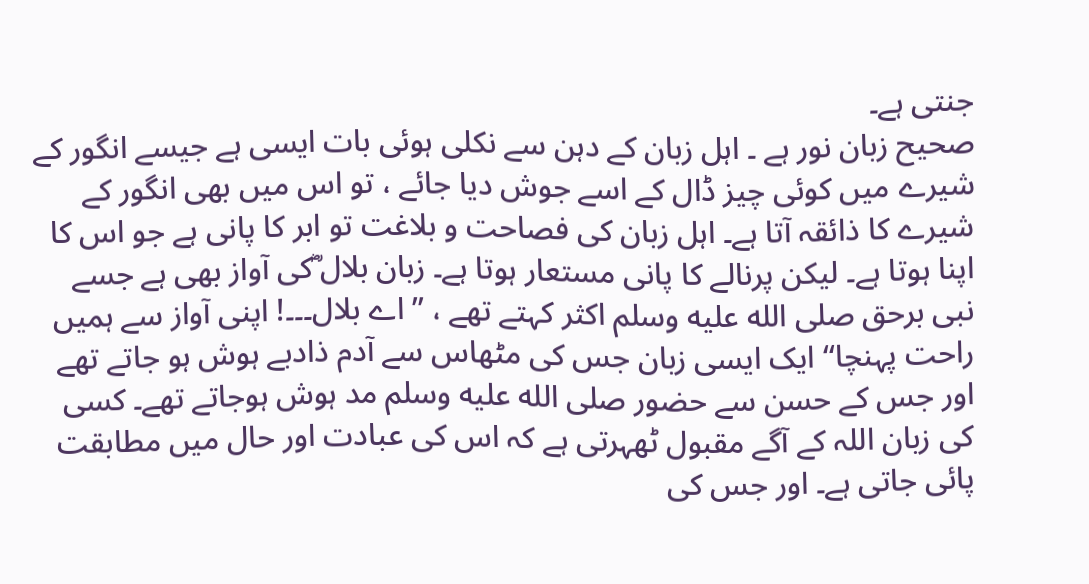جنتی ہے۔
صحیح زبان نور ہے ۔ اہل زبان کے دہن سے نکلی ہوئی بات ایسی ہے جیسے انگور کے شیرے میں کوئی چیز ڈال کے اسے جوش دیا جائے ، تو اس میں بھی انگور کے شیرے کا ذائقہ آتا ہے۔ اہل زبان کی فصاحت و بلاغت تو ابر کا پانی ہے جو اس کا اپنا ہوتا ہے۔ لیکن پرنالے کا پانی مستعار ہوتا ہے۔ زبان بلال ؓکی آواز بھی ہے جسے نبی برحق صلى الله عليه وسلم اکثر کہتے تھے ، ’’ اے بلال۔۔۔! اپنی آواز سے ہمیں راحت پہنچا‘‘ ایک ایسی زبان جس کی مٹھاس سے آدم ذادبے ہوش ہو جاتے تھے اور جس کے حسن سے حضور صلى الله عليه وسلم مد ہوش ہوجاتے تھے۔ کسی کی زبان اللہ کے آگے مقبول ٹھہرتی ہے کہ اس کی عبادت اور حال میں مطابقت پائی جاتی ہے۔ اور جس کی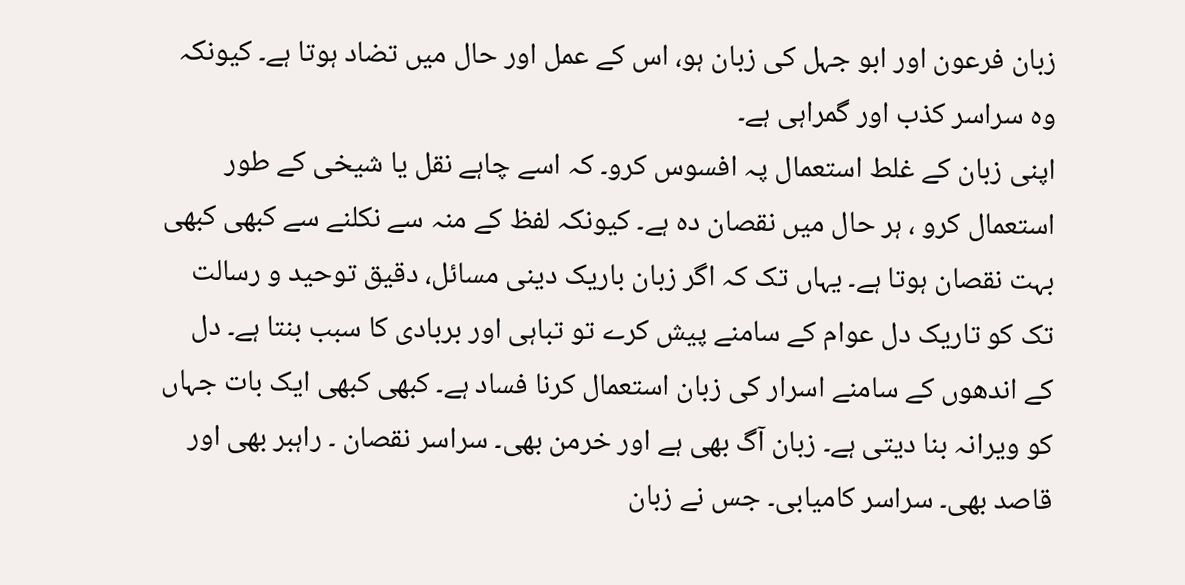زبان فرعون اور ابو جہل کی زبان ہو، اس کے عمل اور حال میں تضاد ہوتا ہے۔ کیونکہ وہ سراسر کذب اور گمراہی ہے۔
اپنی زبان کے غلط استعمال پہ افسوس کرو۔ کہ اسے چاہے نقل یا شیخی کے طور استعمال کرو ، ہر حال میں نقصان دہ ہے۔ کیونکہ لفظ کے منہ سے نکلنے سے کبھی کبھی بہت نقصان ہوتا ہے۔ یہاں تک کہ اگر زبان باریک دینی مسائل، دقیق توحید و رسالت تک کو تاریک دل عوام کے سامنے پیش کرے تو تباہی اور بربادی کا سبب بنتا ہے۔ دل کے اندھوں کے سامنے اسرار کی زبان استعمال کرنا فساد ہے۔ کبھی کبھی ایک بات جہاں کو ویرانہ بنا دیتی ہے۔ زبان آگ بھی ہے اور خرمن بھی۔ سراسر نقصان ۔ راہبر بھی اور قاصد بھی۔ سراسر کامیابی۔ جس نے زبان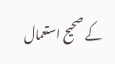کے صحیح استعمال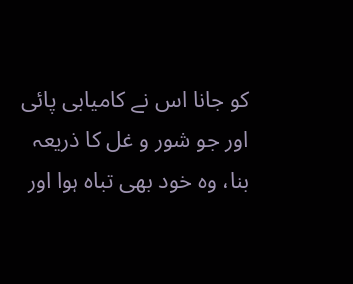کو جانا اس نے کامیابی پائی اور جو شور و غل کا ذریعہ بنا، وہ خود بھی تباہ ہوا اور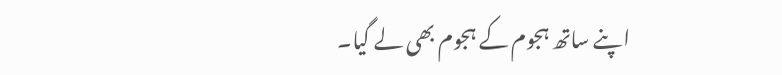اپنے ساتھ ہجوم کے ہجوم بھی لے گیا۔